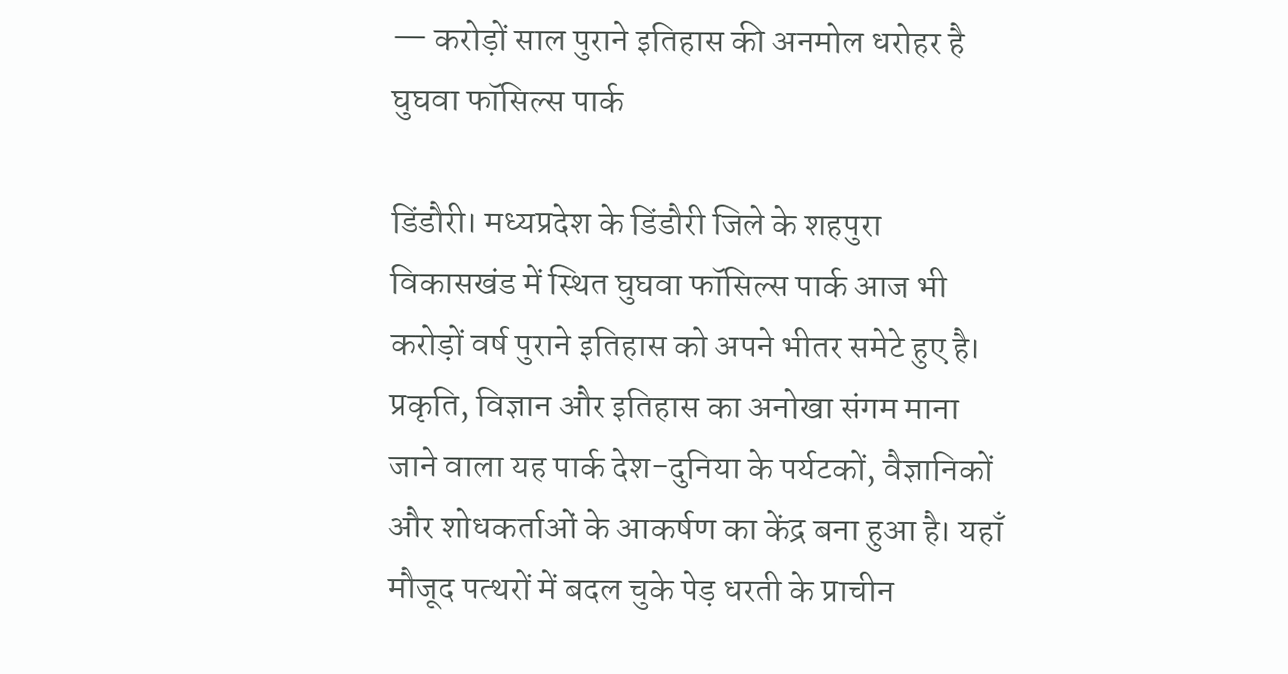— करोड़ों साल पुराने इतिहास की अनमोल धरोहर है घुघवा फॉसिल्स पार्क

डिंडौरी। मध्यप्रदेश के डिंडौरी जिले के शहपुरा विकासखंड में स्थित घुघवा फॉसिल्स पार्क आज भी करोड़ों वर्ष पुराने इतिहास को अपने भीतर समेटे हुए है। प्रकृति, विज्ञान और इतिहास का अनोखा संगम माना जाने वाला यह पार्क देश-दुनिया के पर्यटकों, वैज्ञानिकों और शोधकर्ताओं के आकर्षण का केंद्र बना हुआ है। यहाँ मौजूद पत्थरों में बदल चुके पेड़ धरती के प्राचीन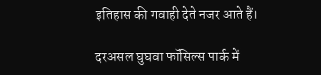इतिहास की गवाही देते नजर आते हैं।

दरअसल घुघवा फॉसिल्स पार्क में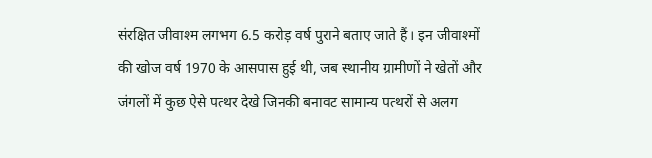संरक्षित जीवाश्म लगभग 6.5 करोड़ वर्ष पुराने बताए जाते हैं। इन जीवाश्मों की खोज वर्ष 1970 के आसपास हुई थी, जब स्थानीय ग्रामीणों ने खेतों और जंगलों में कुछ ऐसे पत्थर देखे जिनकी बनावट सामान्य पत्थरों से अलग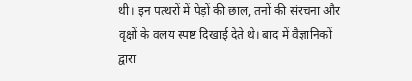थी। इन पत्थरों में पेड़ों की छाल, तनों की संरचना और वृक्षों के वलय स्पष्ट दिखाई देते थे। बाद में वैज्ञानिकों द्वारा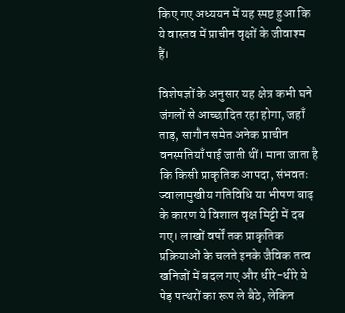किए गए अध्ययन में यह स्पष्ट हुआ कि ये वास्तव में प्राचीन वृक्षों के जीवाश्म हैं।

विशेषज्ञों के अनुसार यह क्षेत्र कभी घने जंगलों से आच्छादित रहा होगा, जहाँ ताड़, सागौन समेत अनेक प्राचीन वनस्पतियाँ पाई जाती थीं। माना जाता है कि किसी प्राकृतिक आपदा, संभवतः ज्वालामुखीय गतिविधि या भीषण बाढ़ के कारण ये विशाल वृक्ष मिट्टी में दब गए। लाखों वर्षों तक प्राकृतिक प्रक्रियाओं के चलते इनके जैविक तत्व खनिजों में बदल गए और धीरे-धीरे ये पेड़ पत्थरों का रूप ले बैठे, लेकिन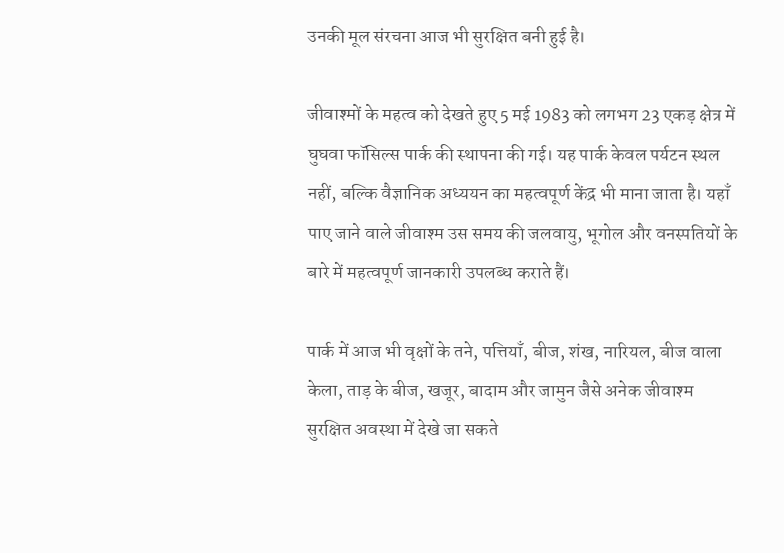उनकी मूल संरचना आज भी सुरक्षित बनी हुई है।

जीवाश्मों के महत्व को देखते हुए 5 मई 1983 को लगभग 23 एकड़ क्षेत्र में घुघवा फॉसिल्स पार्क की स्थापना की गई। यह पार्क केवल पर्यटन स्थल नहीं, बल्कि वैज्ञानिक अध्ययन का महत्वपूर्ण केंद्र भी माना जाता है। यहाँ पाए जाने वाले जीवाश्म उस समय की जलवायु, भूगोल और वनस्पतियों के बारे में महत्वपूर्ण जानकारी उपलब्ध कराते हैं।

पार्क में आज भी वृक्षों के तने, पत्तियाँ, बीज, शंख, नारियल, बीज वाला केला, ताड़ के बीज, खजूर, बादाम और जामुन जैसे अनेक जीवाश्म सुरक्षित अवस्था में देखे जा सकते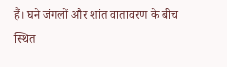हैं। घने जंगलों और शांत वातावरण के बीच स्थित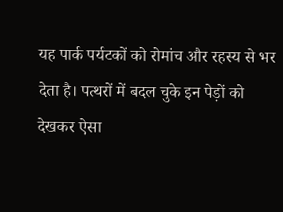यह पार्क पर्यटकों को रोमांच और रहस्य से भर देता है। पत्थरों में बदल चुके इन पेड़ों को देखकर ऐसा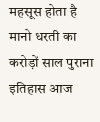महसूस होता है मानो धरती का करोड़ों साल पुराना इतिहास आज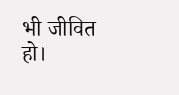भी जीवित हो।